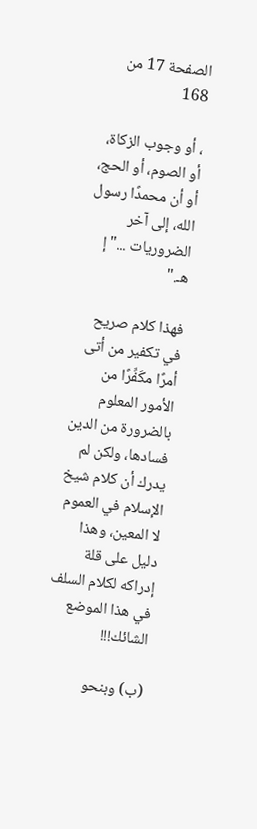الصفحة 17 من 168

، أو وجوب الزكاة، أو الصوم، أو الحج، أو أن محمدًا رسول الله، إلى آخر الضروريات ..."إ هـ."

فهذا كلام صريح في تكفير من أتى أمرًا مكَفِّرًا من الأمور المعلوم بالضرورة من الدين فسادها، ولكن لم يدرك أن كلام شيخ الإسلام في العموم لا المعين، وهذا دليل على قلة إدراكه لكلام السلف في هذا الموضع الشائك!!!

(ب) وبنحو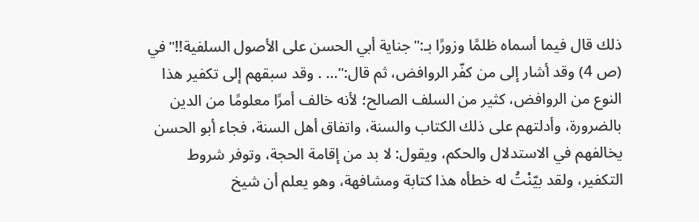ذلك قال فيما أسماه ظلمًا وزورًا بـ:"جناية أبي الحسن على الأصول السلفية!!"في (ص 4) وقد أشار إلى من كفّر الروافض، ثم قال:"... . وقد سبقهم إلى تكفير هذا النوع من الروافض، كثير من السلف الصالح؛ لأنه خالف أمرًا معلومًا من الدين بالضرورة، وأدلتهم على ذلك الكتاب والسنة، واتفاق أهل السنة، فجاء أبو الحسن يخالفهم في الاستدلال والحكم، ويقول: لا بد من إقامة الحجة، وتوفر شروط التكفير، ولقد بيّنْتُ له خطأه هذا كتابة ومشافهة، وهو يعلم أن شيخ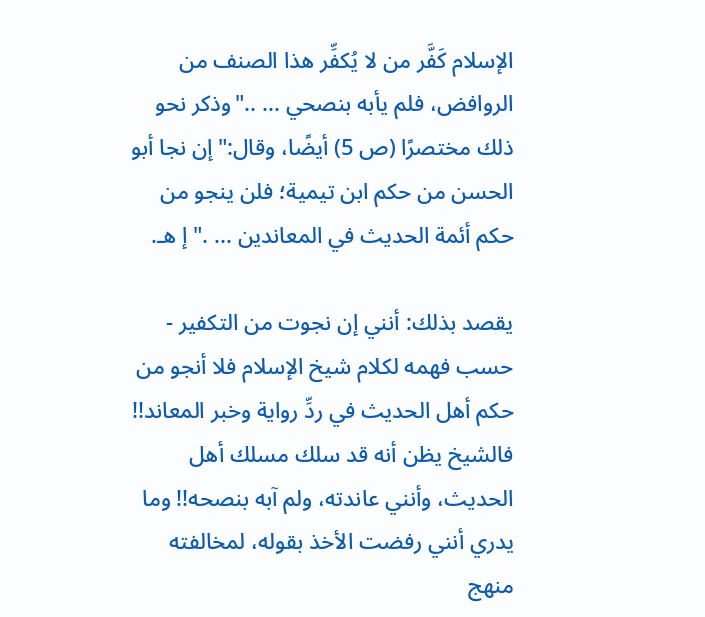الإسلام كَفَّر من لا يُكفِّر هذا الصنف من الروافض، فلم يأبه بنصحي ... .."وذكر نحو ذلك مختصرًا (ص 5) أيضًا، وقال:"إن نجا أبو الحسن من حكم ابن تيمية؛ فلن ينجو من حكم أئمة الحديث في المعاندين ... ."إ هـ.

يقصد بذلك: أنني إن نجوت من التكفير - حسب فهمه لكلام شيخ الإسلام فلا أنجو من حكم أهل الحديث في ردِّ رواية وخبر المعاند!! فالشيخ يظن أنه قد سلك مسلك أهل الحديث، وأنني عاندته، ولم آبه بنصحه!! وما يدري أنني رفضت الأخذ بقوله، لمخالفته منهج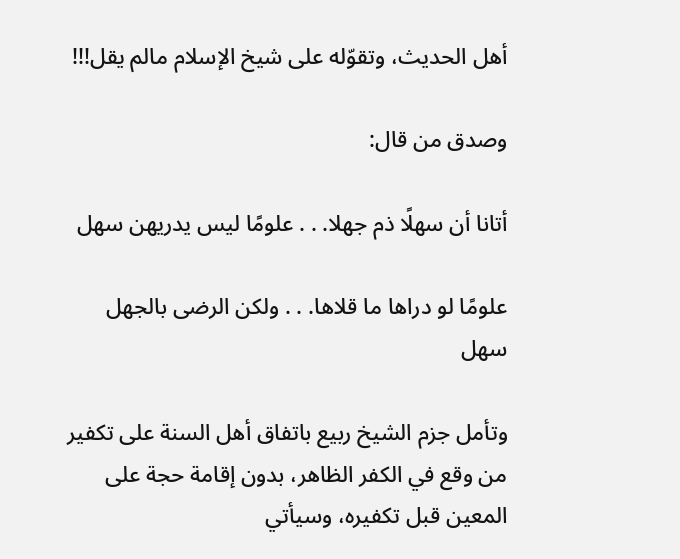أهل الحديث، وتقوّله على شيخ الإسلام مالم يقل!!!

وصدق من قال:

أتانا أن سهلًا ذم جهلا. . . علومًا ليس يدريهن سهل

علومًا لو دراها ما قلاها. . . ولكن الرضى بالجهل سهل

وتأمل جزم الشيخ ربيع باتفاق أهل السنة على تكفير من وقع في الكفر الظاهر، بدون إقامة حجة على المعين قبل تكفيره، وسيأتي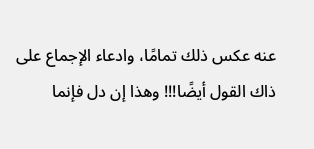عنه عكس ذلك تمامًا، وادعاء الإجماع على ذاك القول أيضًا!!! وهذا إن دل فإنما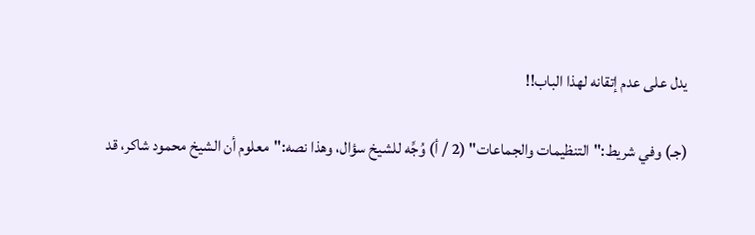يدل على عدم إتقانه لهذا الباب!!

(جـ) وفي شريط:"التنظيمات والجماعات" (2 / أ) وُجِّه للشيخ سؤال، وهذا نصه:"معلوم أن الشيخ محمود شاكر، قد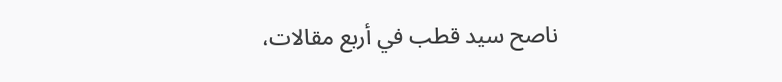ناصح سيد قطب في أربع مقالات،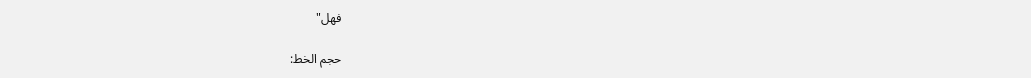فهل"

حجم الخط: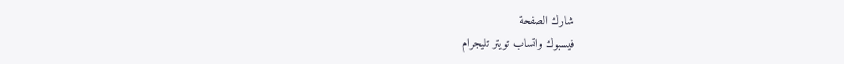شارك الصفحة
فيسبوك واتساب تويتر تليجرام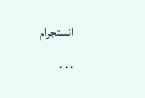انستجرام
. . .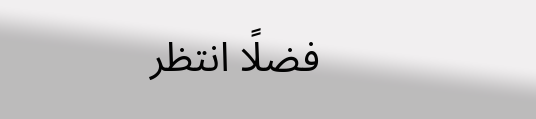فضلًا انتظر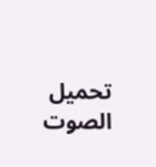تحميل الصوت